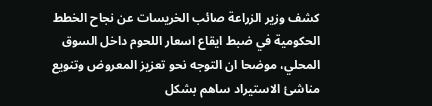كشف وزير الزراعة صائب الخريسات عن نجاح الخطط الحكومية في ضبط ايقاع اسعار اللحوم داخل السوق المحلي، موضحا ان التوجه نحو تعزيز المعروض وتنويع مناشئ الاستيراد ساهم بشكل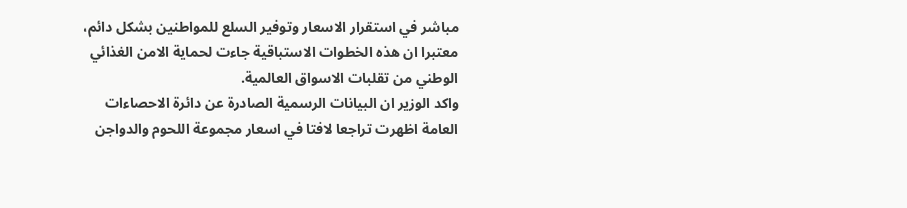مباشر في استقرار الاسعار وتوفير السلع للمواطنين بشكل دائم، معتبرا ان هذه الخطوات الاستباقية جاءت لحماية الامن الغذائي الوطني من تقلبات الاسواق العالمية.
واكد الوزير ان البيانات الرسمية الصادرة عن دائرة الاحصاءات العامة اظهرت تراجعا لافتا في اسعار مجموعة اللحوم والدواجن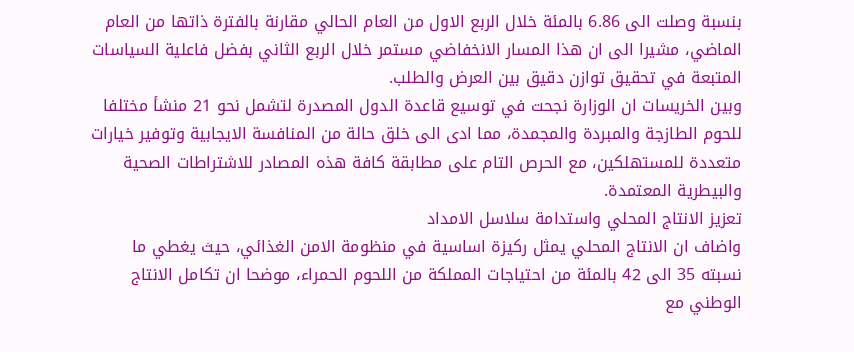بنسبة وصلت الى 6.86 بالمئة خلال الربع الاول من العام الحالي مقارنة بالفترة ذاتها من العام الماضي، مشيرا الى ان هذا المسار الانخفاضي مستمر خلال الربع الثاني بفضل فاعلية السياسات المتبعة في تحقيق توازن دقيق بين العرض والطلب.
وبين الخريسات ان الوزارة نجحت في توسيع قاعدة الدول المصدرة لتشمل نحو 21 منشأ مختلفا للحوم الطازجة والمبردة والمجمدة، مما ادى الى خلق حالة من المنافسة الايجابية وتوفير خيارات متعددة للمستهلكين، مع الحرص التام على مطابقة كافة هذه المصادر للاشتراطات الصحية والبيطرية المعتمدة.
تعزيز الانتاج المحلي واستدامة سلاسل الامداد
واضاف ان الانتاج المحلي يمثل ركيزة اساسية في منظومة الامن الغذائي، حيث يغطي ما نسبته 35 الى 42 بالمئة من احتياجات المملكة من اللحوم الحمراء، موضحا ان تكامل الانتاج الوطني مع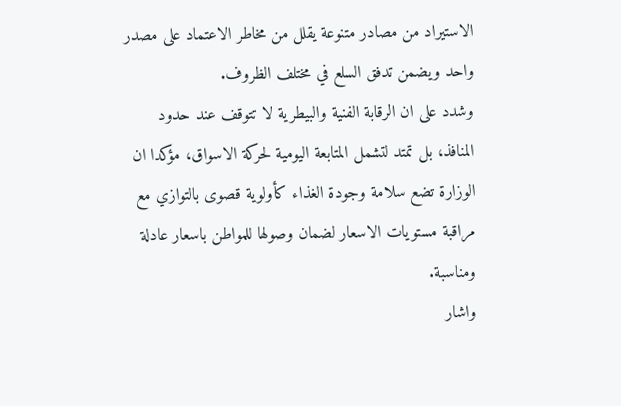الاستيراد من مصادر متنوعة يقلل من مخاطر الاعتماد على مصدر واحد ويضمن تدفق السلع في مختلف الظروف.
وشدد على ان الرقابة الفنية والبيطرية لا تتوقف عند حدود المنافذ، بل تمتد لتشمل المتابعة اليومية لحركة الاسواق، مؤكدا ان الوزارة تضع سلامة وجودة الغذاء كأولوية قصوى بالتوازي مع مراقبة مستويات الاسعار لضمان وصولها للمواطن باسعار عادلة ومناسبة.
واشار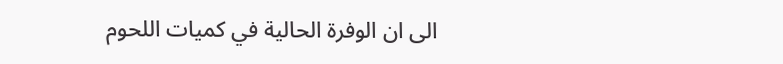الى ان الوفرة الحالية في كميات اللحوم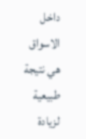داخل الاسواق هي نتيجة طبيعية لزيادة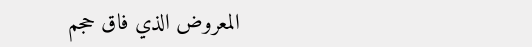المعروض الذي فاق حجم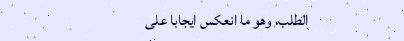الطلب، وهو ما انعكس ايجابا على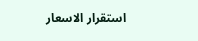استقرار الاسعار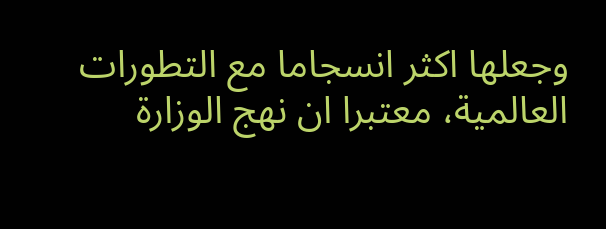وجعلها اكثر انسجاما مع التطورات العالمية، معتبرا ان نهج الوزارة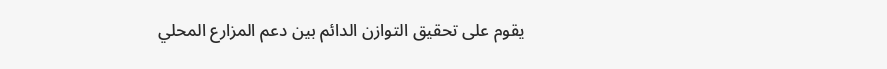يقوم على تحقيق التوازن الدائم بين دعم المزارع المحلي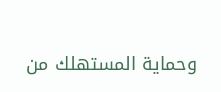وحماية المستهلك من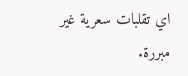اي تقلبات سعرية غير مبررة.